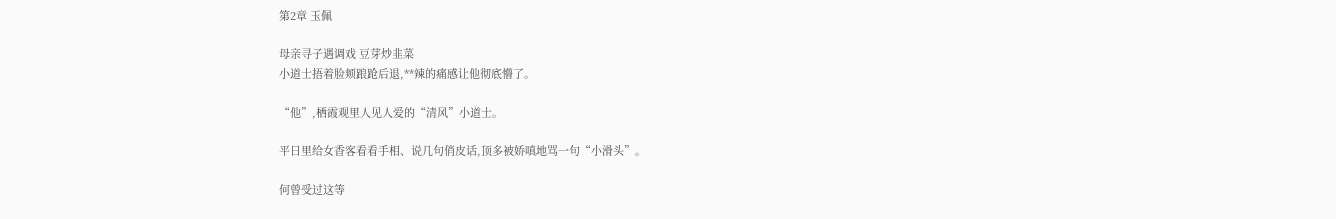第2章 玉佩

母亲寻子遇调戏 豆芽炒韭菜
小道士捂着脸颊踉跄后退,**辣的痛感让他彻底懵了。

“他”,栖霞观里人见人爱的“清风”小道士。

平日里给女香客看看手相、说几句俏皮话,顶多被娇嗔地骂一句“小滑头”。

何曾受过这等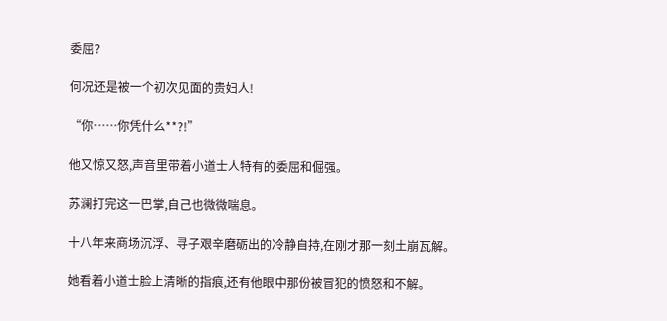委屈?

何况还是被一个初次见面的贵妇人!

“你……你凭什么**?!”

他又惊又怒,声音里带着小道士人特有的委屈和倔强。

苏澜打完这一巴掌,自己也微微喘息。

十八年来商场沉浮、寻子艰辛磨砺出的冷静自持,在刚才那一刻土崩瓦解。

她看着小道士脸上清晰的指痕,还有他眼中那份被冒犯的愤怒和不解。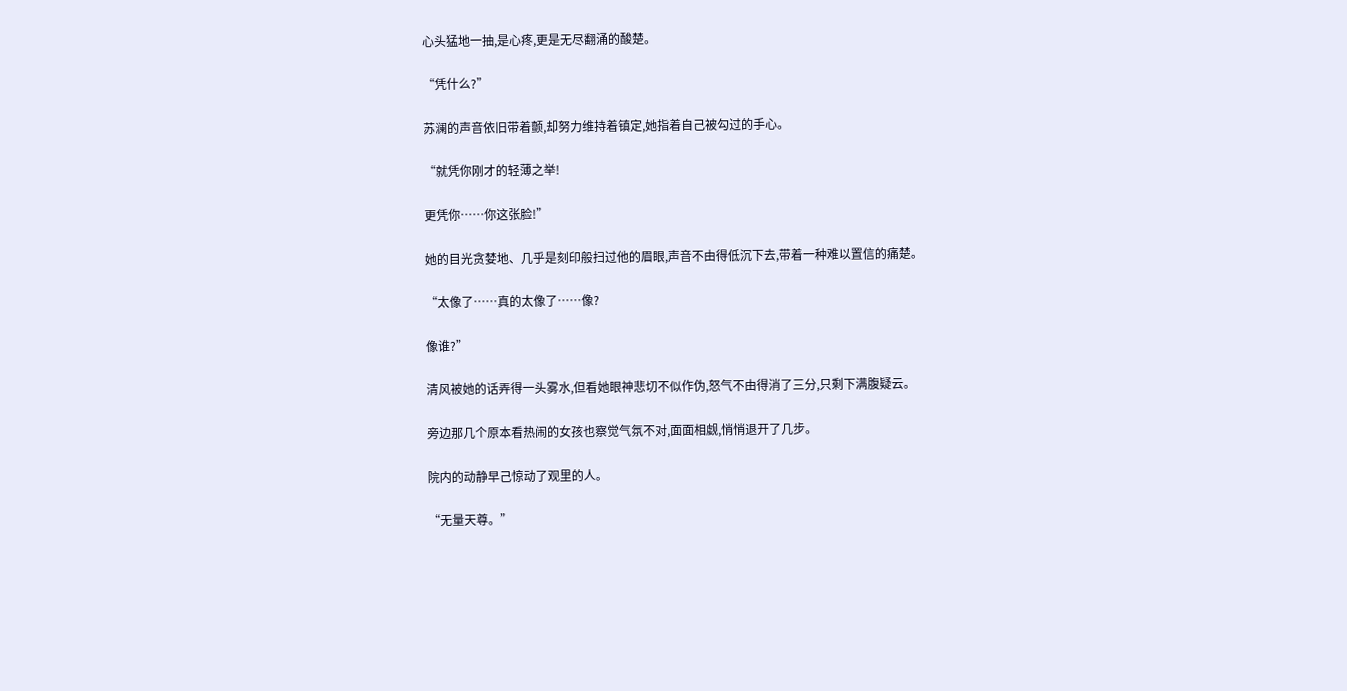心头猛地一抽,是心疼,更是无尽翻涌的酸楚。

“凭什么?”

苏澜的声音依旧带着颤,却努力维持着镇定,她指着自己被勾过的手心。

“就凭你刚才的轻薄之举!

更凭你……你这张脸!”

她的目光贪婪地、几乎是刻印般扫过他的眉眼,声音不由得低沉下去,带着一种难以置信的痛楚。

“太像了……真的太像了……像?

像谁?”

清风被她的话弄得一头雾水,但看她眼神悲切不似作伪,怒气不由得消了三分,只剩下满腹疑云。

旁边那几个原本看热闹的女孩也察觉气氛不对,面面相觑,悄悄退开了几步。

院内的动静早己惊动了观里的人。

“无量天尊。”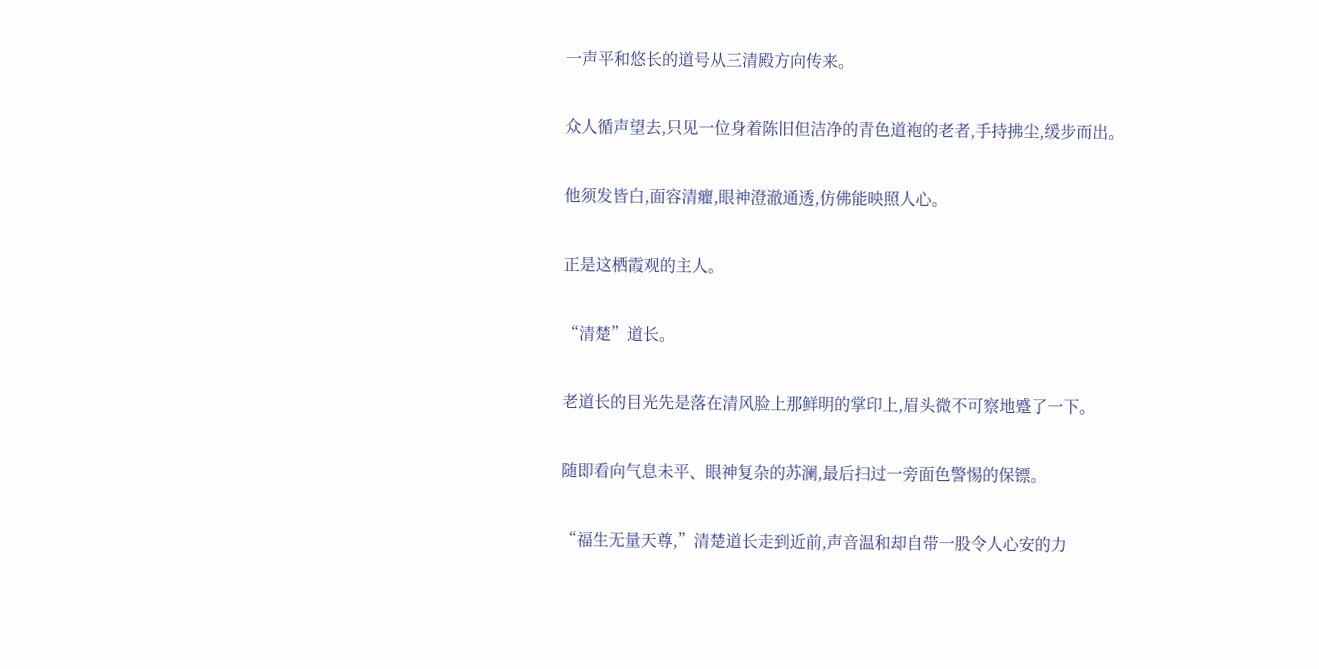一声平和悠长的道号从三清殿方向传来。

众人循声望去,只见一位身着陈旧但洁净的青色道袍的老者,手持拂尘,缓步而出。

他须发皆白,面容清癯,眼神澄澈通透,仿佛能映照人心。

正是这栖霞观的主人。

“清楚”道长。

老道长的目光先是落在清风脸上那鲜明的掌印上,眉头微不可察地蹙了一下。

随即看向气息未平、眼神复杂的苏澜,最后扫过一旁面色警惕的保镖。

“福生无量天尊,”清楚道长走到近前,声音温和却自带一股令人心安的力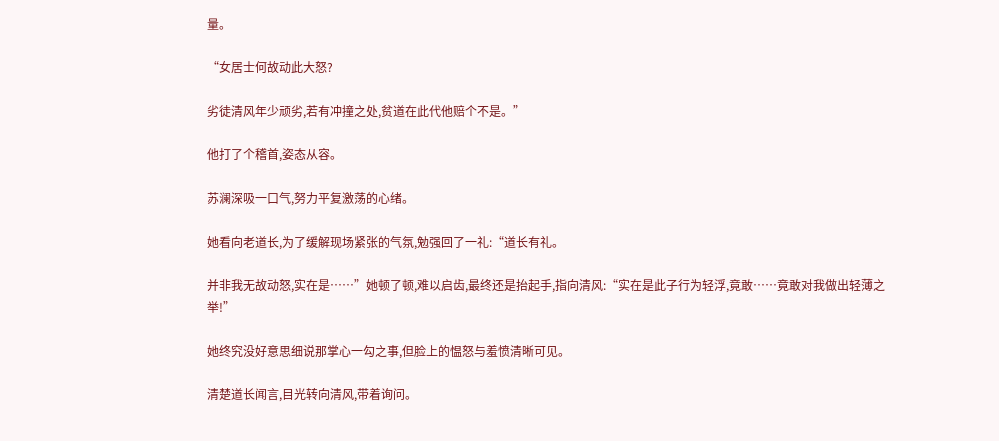量。

“女居士何故动此大怒?

劣徒清风年少顽劣,若有冲撞之处,贫道在此代他赔个不是。”

他打了个稽首,姿态从容。

苏澜深吸一口气,努力平复激荡的心绪。

她看向老道长,为了缓解现场紧张的气氛,勉强回了一礼:“道长有礼。

并非我无故动怒,实在是……”她顿了顿,难以启齿,最终还是抬起手,指向清风:“实在是此子行为轻浮,竟敢……竟敢对我做出轻薄之举!”

她终究没好意思细说那掌心一勾之事,但脸上的愠怒与羞愤清晰可见。

清楚道长闻言,目光转向清风,带着询问。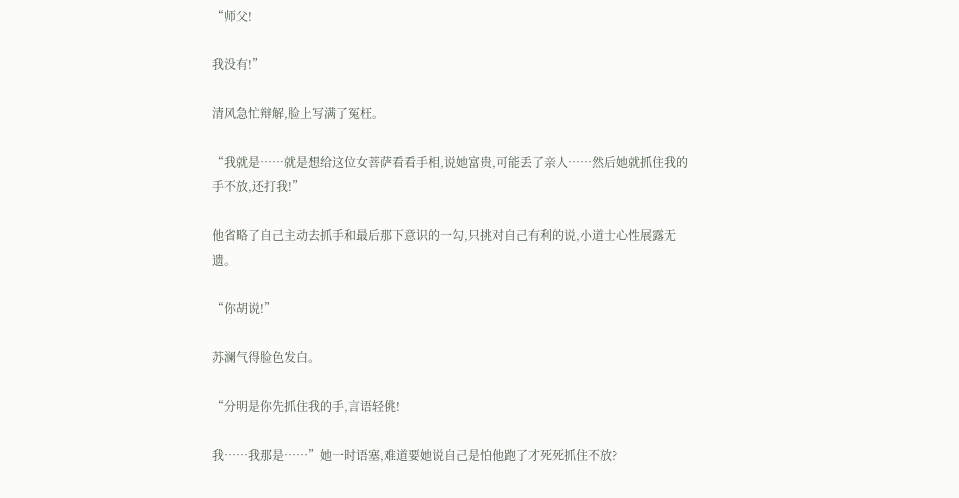“师父!

我没有!”

清风急忙辩解,脸上写满了冤枉。

“我就是……就是想给这位女菩萨看看手相,说她富贵,可能丢了亲人……然后她就抓住我的手不放,还打我!”

他省略了自己主动去抓手和最后那下意识的一勾,只挑对自己有利的说,小道士心性展露无遗。

“你胡说!”

苏澜气得脸色发白。

“分明是你先抓住我的手,言语轻佻!

我……我那是……”她一时语塞,难道要她说自己是怕他跑了才死死抓住不放?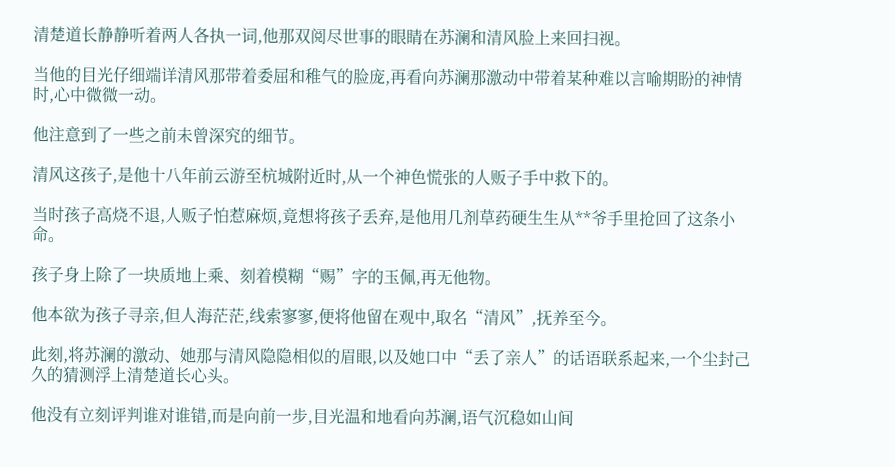清楚道长静静听着两人各执一词,他那双阅尽世事的眼睛在苏澜和清风脸上来回扫视。

当他的目光仔细端详清风那带着委屈和稚气的脸庞,再看向苏澜那激动中带着某种难以言喻期盼的神情时,心中微微一动。

他注意到了一些之前未曾深究的细节。

清风这孩子,是他十八年前云游至杭城附近时,从一个神色慌张的人贩子手中救下的。

当时孩子高烧不退,人贩子怕惹麻烦,竟想将孩子丢弃,是他用几剂草药硬生生从**爷手里抢回了这条小命。

孩子身上除了一块质地上乘、刻着模糊“赐”字的玉佩,再无他物。

他本欲为孩子寻亲,但人海茫茫,线索寥寥,便将他留在观中,取名“清风”,抚养至今。

此刻,将苏澜的激动、她那与清风隐隐相似的眉眼,以及她口中“丢了亲人”的话语联系起来,一个尘封己久的猜测浮上清楚道长心头。

他没有立刻评判谁对谁错,而是向前一步,目光温和地看向苏澜,语气沉稳如山间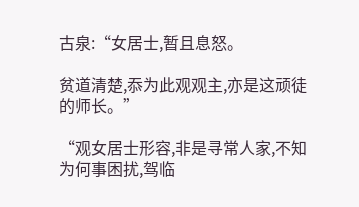古泉:“女居士,暂且息怒。

贫道清楚,忝为此观观主,亦是这顽徒的师长。”

“观女居士形容,非是寻常人家,不知为何事困扰,驾临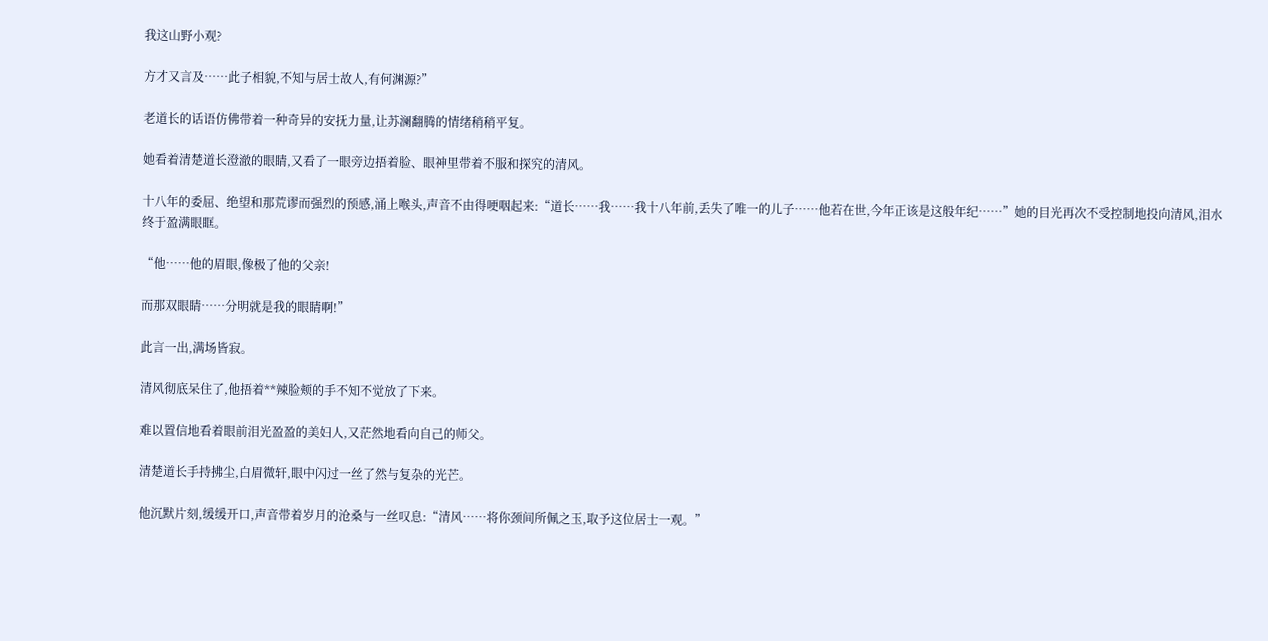我这山野小观?

方才又言及……此子相貌,不知与居士故人,有何渊源?”

老道长的话语仿佛带着一种奇异的安抚力量,让苏澜翻腾的情绪稍稍平复。

她看着清楚道长澄澈的眼睛,又看了一眼旁边捂着脸、眼神里带着不服和探究的清风。

十八年的委屈、绝望和那荒谬而强烈的预感,涌上喉头,声音不由得哽咽起来:“道长……我……我十八年前,丢失了唯一的儿子……他若在世,今年正该是这般年纪……”她的目光再次不受控制地投向清风,泪水终于盈满眼眶。

“他……他的眉眼,像极了他的父亲!

而那双眼睛……分明就是我的眼睛啊!”

此言一出,满场皆寂。

清风彻底呆住了,他捂着**辣脸颊的手不知不觉放了下来。

难以置信地看着眼前泪光盈盈的美妇人,又茫然地看向自己的师父。

清楚道长手持拂尘,白眉微轩,眼中闪过一丝了然与复杂的光芒。

他沉默片刻,缓缓开口,声音带着岁月的沧桑与一丝叹息:“清风……将你颈间所佩之玉,取予这位居士一观。”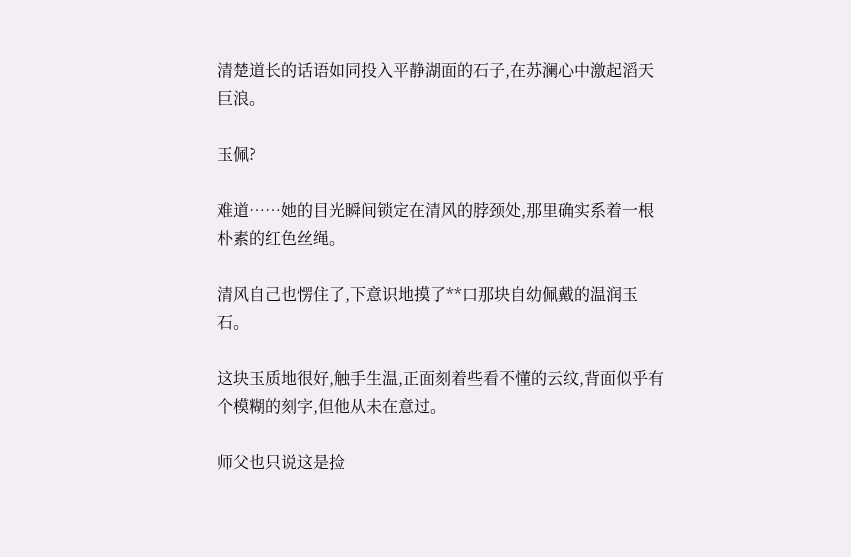清楚道长的话语如同投入平静湖面的石子,在苏澜心中激起滔天巨浪。

玉佩?

难道……她的目光瞬间锁定在清风的脖颈处,那里确实系着一根朴素的红色丝绳。

清风自己也愣住了,下意识地摸了**口那块自幼佩戴的温润玉石。

这块玉质地很好,触手生温,正面刻着些看不懂的云纹,背面似乎有个模糊的刻字,但他从未在意过。

师父也只说这是捡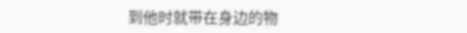到他时就带在身边的物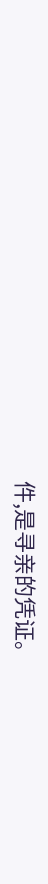件,是寻亲的凭证。